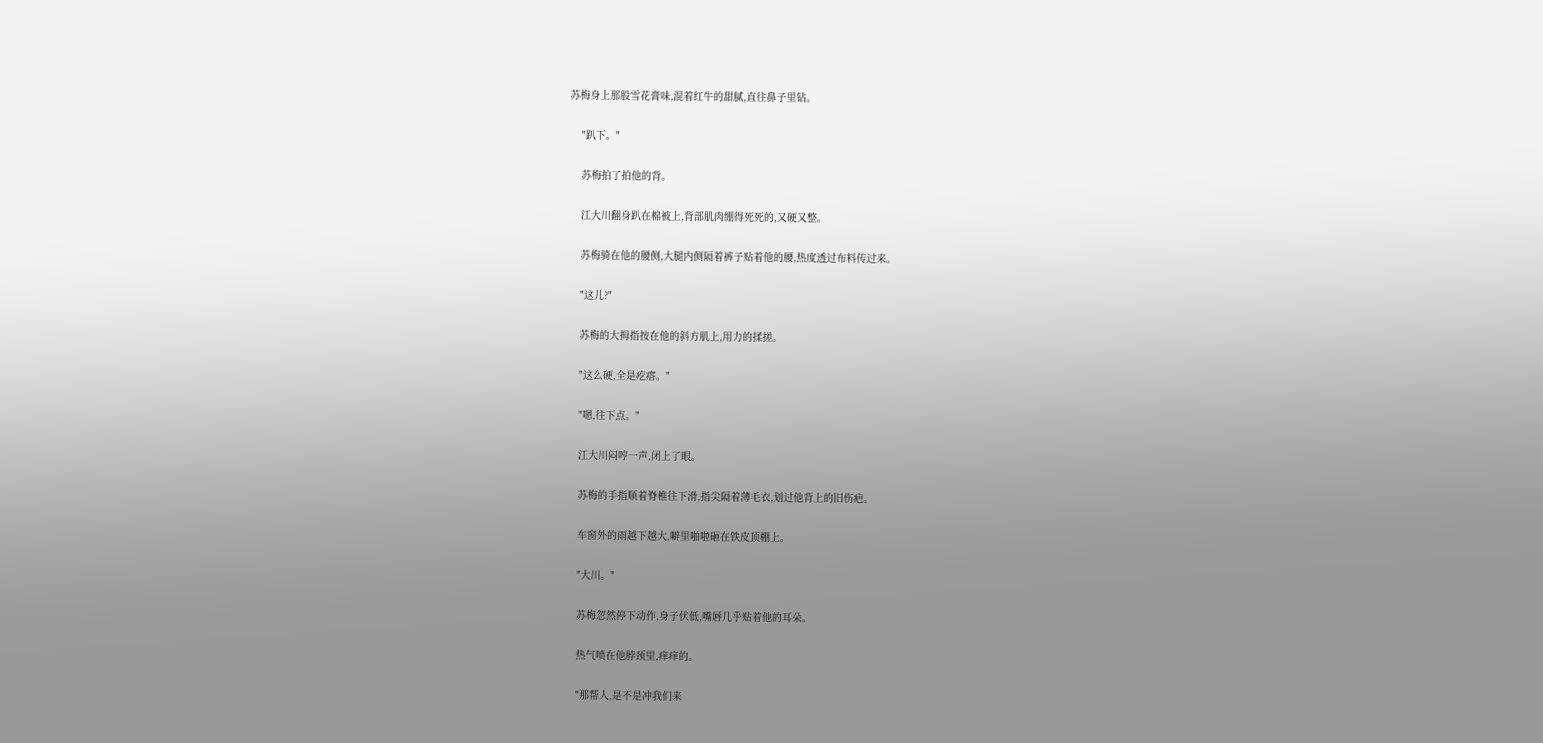苏梅身上那股雪花膏味,混着红牛的甜腻,直往鼻子里钻。

    "趴下。"

    苏梅拍了拍他的背。

    江大川翻身趴在棉被上,背部肌肉绷得死死的,又硬又整。

    苏梅骑在他的腰侧,大腿内侧隔着裤子贴着他的腰,热度透过布料传过来。

    "这儿?"

    苏梅的大拇指按在他的斜方肌上,用力的揉搓。

    "这么硬,全是疙瘩。"

    "嗯,往下点。"

    江大川闷哼一声,闭上了眼。

    苏梅的手指顺着脊椎往下滑,指尖隔着薄毛衣,划过他背上的旧伤疤。

    车窗外的雨越下越大,噼里啪啦砸在铁皮顶棚上。

    "大川。"

    苏梅忽然停下动作,身子伏低,嘴唇几乎贴着他的耳朵。

    热气喷在他脖颈里,痒痒的。

    "那帮人,是不是冲我们来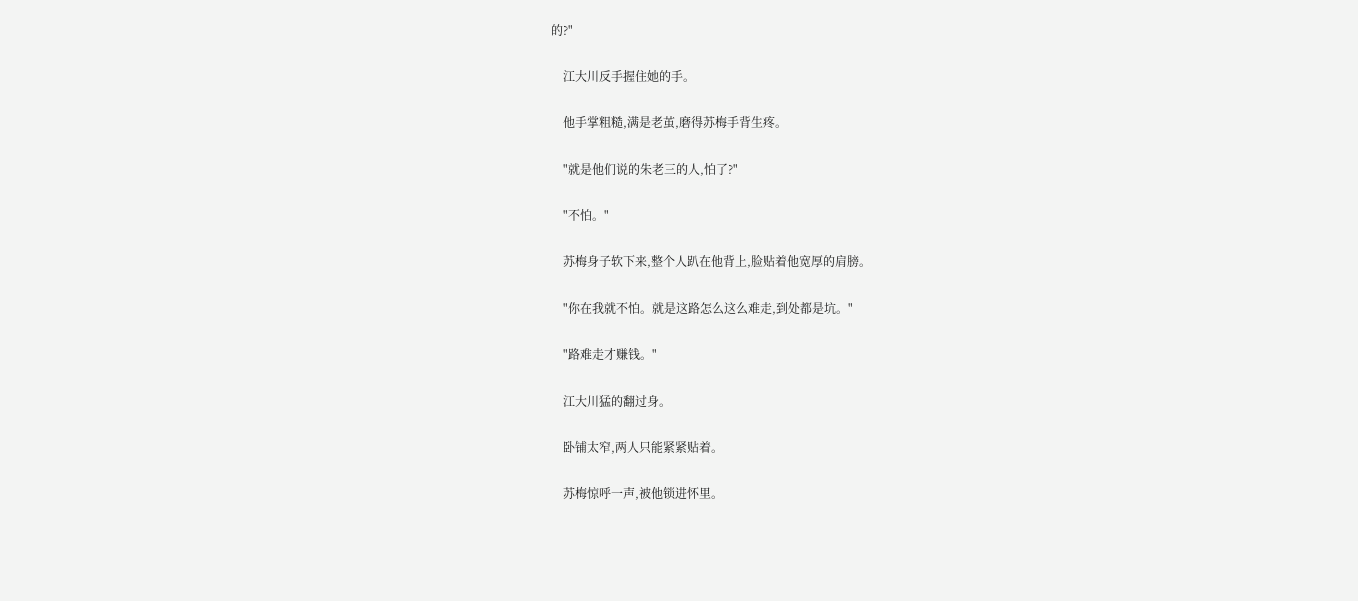的?"

    江大川反手握住她的手。

    他手掌粗糙,满是老茧,磨得苏梅手背生疼。

    "就是他们说的朱老三的人,怕了?"

    "不怕。"

    苏梅身子软下来,整个人趴在他背上,脸贴着他宽厚的肩膀。

    "你在我就不怕。就是这路怎么这么难走,到处都是坑。"

    "路难走才赚钱。"

    江大川猛的翻过身。

    卧铺太窄,两人只能紧紧贴着。

    苏梅惊呼一声,被他锁进怀里。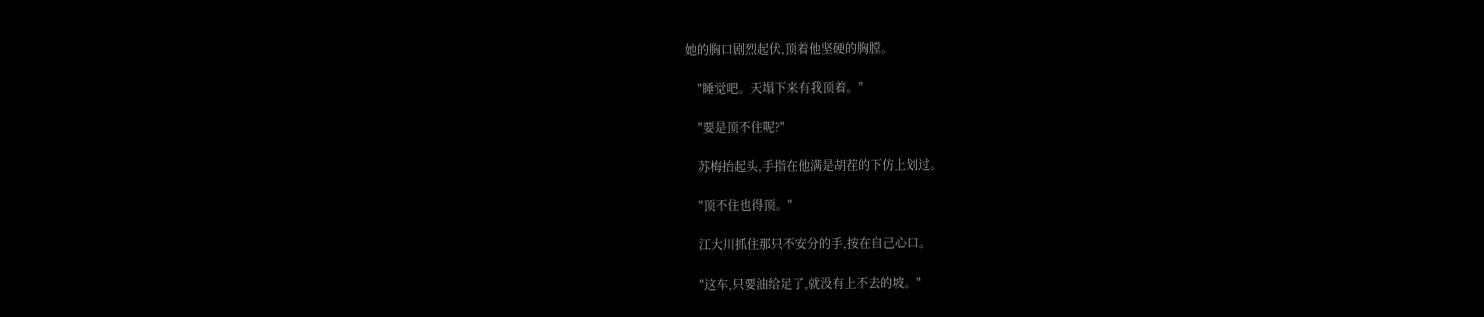她的胸口剧烈起伏,顶着他坚硬的胸膛。

    "睡觉吧。天塌下来有我顶着。"

    "要是顶不住呢?"

    苏梅抬起头,手指在他满是胡茬的下仿上划过。

    "顶不住也得顶。"

    江大川抓住那只不安分的手,按在自己心口。

    "这车,只要油给足了,就没有上不去的坡。"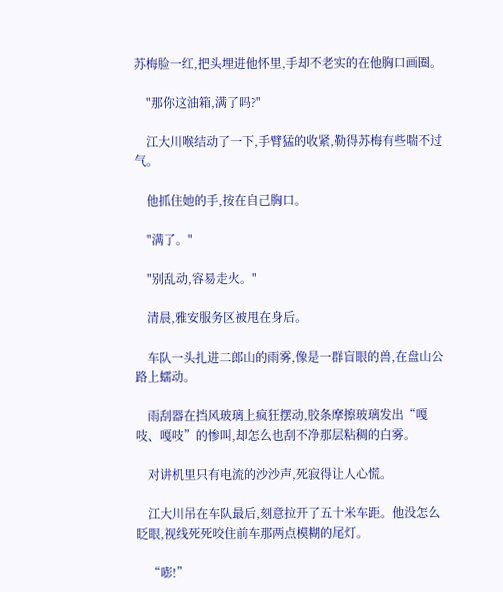苏梅脸一红,把头埋进他怀里,手却不老实的在他胸口画圈。

    "那你这油箱,满了吗?"

    江大川喉结动了一下,手臂猛的收紧,勒得苏梅有些喘不过气。

    他抓住她的手,按在自己胸口。

    "满了。"

    "别乱动,容易走火。"

    清晨,雅安服务区被甩在身后。

    车队一头扎进二郎山的雨雾,像是一群盲眼的兽,在盘山公路上蠕动。

    雨刮器在挡风玻璃上疯狂摆动,胶条摩擦玻璃发出“嘎吱、嘎吱”的惨叫,却怎么也刮不净那层粘稠的白雾。

    对讲机里只有电流的沙沙声,死寂得让人心慌。

    江大川吊在车队最后,刻意拉开了五十米车距。他没怎么眨眼,视线死死咬住前车那两点模糊的尾灯。

    “嘭!”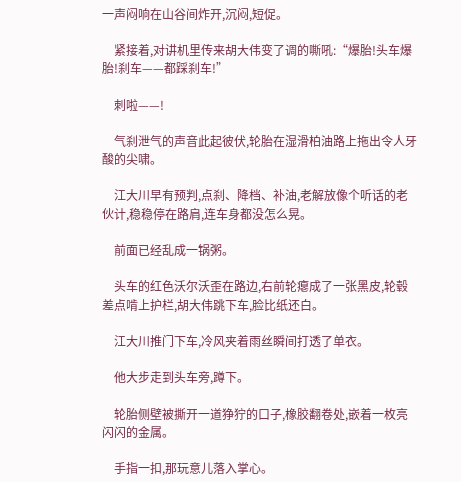一声闷响在山谷间炸开,沉闷,短促。

    紧接着,对讲机里传来胡大伟变了调的嘶吼:“爆胎!头车爆胎!刹车——都踩刹车!”

    刺啦——!

    气刹泄气的声音此起彼伏,轮胎在湿滑柏油路上拖出令人牙酸的尖啸。

    江大川早有预判,点刹、降档、补油,老解放像个听话的老伙计,稳稳停在路肩,连车身都没怎么晃。

    前面已经乱成一锅粥。

    头车的红色沃尔沃歪在路边,右前轮瘪成了一张黑皮,轮毂差点啃上护栏,胡大伟跳下车,脸比纸还白。

    江大川推门下车,冷风夹着雨丝瞬间打透了单衣。

    他大步走到头车旁,蹲下。

    轮胎侧壁被撕开一道狰狞的口子,橡胶翻卷处,嵌着一枚亮闪闪的金属。

    手指一扣,那玩意儿落入掌心。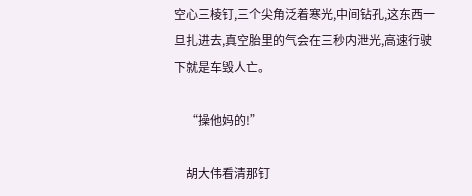空心三棱钉,三个尖角泛着寒光,中间钻孔,这东西一旦扎进去,真空胎里的气会在三秒内泄光,高速行驶下就是车毁人亡。

    “操他妈的!”

    胡大伟看清那钉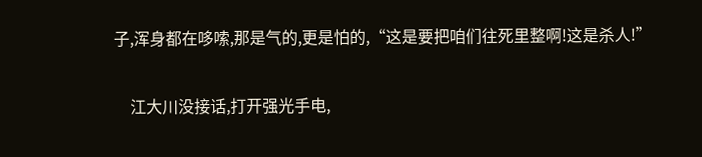子,浑身都在哆嗦,那是气的,更是怕的,“这是要把咱们往死里整啊!这是杀人!”

    江大川没接话,打开强光手电,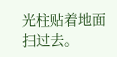光柱贴着地面扫过去。